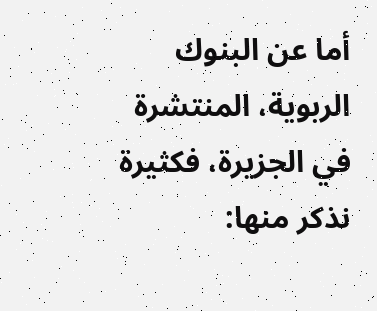أما عن البنوك الربوية، المنتشرة في الجزيرة، فكثيرة نذكر منها: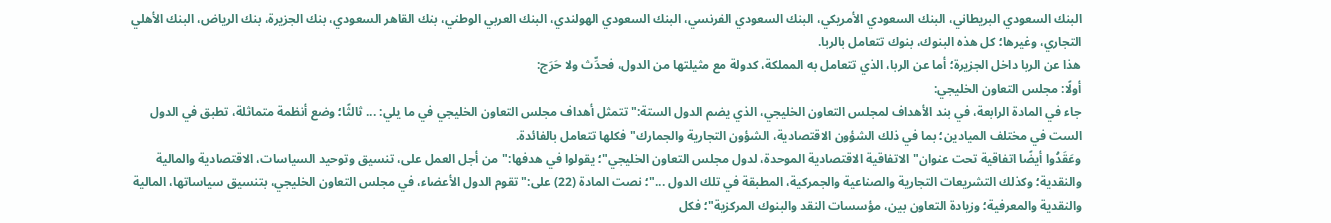البنك السعودي البريطاني، البنك السعودي الأمريكي، البنك السعودي الفرنسي، البنك السعودي الهولندي، البنك العربي الوطني، بنك القاهر السعودي، بنك الجزيرة، بنك الرياض، البنك الأهلي التجاري، وغيرها؛ كل هذه البنوك، بنوك تتعامل بالربا.
هذا عن الربا داخل الجزيرة؛ أما عن الربا، الذي تتعامل به المملكة، كدولة مع مثيلتها من الدول، فحدِّث ولا حَرَج:
أولًا: مجلس التعاون الخليجي:
جاء في المادة الرابعة، في بند الأهداف لمجلس التعاون الخليجي، الذي يضم الدول الستة:"تتمثل أهداف مجلس التعاون الخليجي في ما يلي: ... ثالثًا؛ وضع أنظمة متماثلة، تطبق في الدول الست في مختلف الميادين؛ بما في ذلك الشؤون الاقتصادية، الشؤون التجارية والجمارك"فكلها تتعامل بالفائدة.
وعَقَدُوا أيضًا اتفاقية تحت عنوان"الاتفاقية الاقتصادية الموحدة، لدول مجلس التعاون الخليجي"؛ يقولوا في هدفها:"من أجل العمل على، تنسيق وتوحيد السياسات، الاقتصادية والمالية والنقدية؛ وكذلك التشريعات التجارية والصناعية والجمركية، المطبقة في تلك الدول ..."؛ نصت المادة (22) على:"تقوم الدول الأعضاء، في مجلس التعاون الخليجي، بتنسيق سياساتها، المالية والنقدية والمعرفية؛ وزيادة التعاون بين، مؤسسات النقد والبنوك المركزية"؛ فكل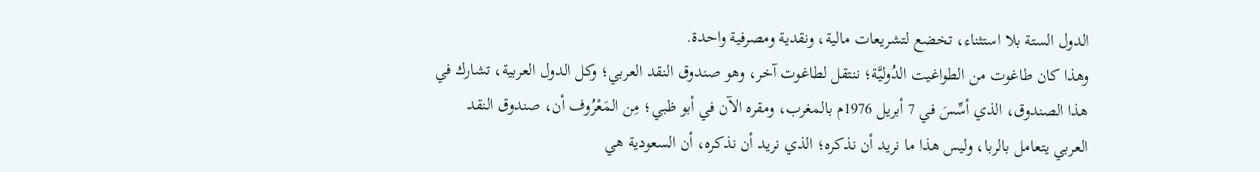الدول الستة بلا استثناء، تخضع لتشريعات مالية، ونقدية ومصرفية واحدة.
وهذا كان طاغوت من الطواغيت الدُوليَّة؛ ننتقل لطاغوت آخر، وهو صندوق النقد العربي؛ وكل الدول العربية، تشارك في هذا الصندوق، الذي أسِّسَ في 7 أبريل 1976م بالمغرب، ومقره الآن في أبو ظبي؛ مِن المَعْرُوف أن، صندوق النقد العربي يتعامل بالربا، وليس هذا ما نريد أن نذكره؛ الذي نريد أن نذكره، أن السعودية هي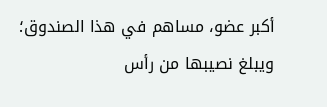أكبر عضو، مساهم في هذا الصندوق؛ ويبلغ نصيبها من رأس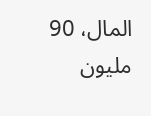المال، 90 مليون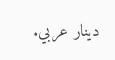دينار عربي.